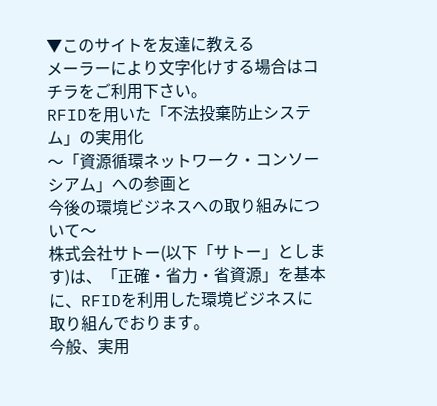▼このサイトを友達に教える
メーラーにより文字化けする場合はコチラをご利用下さい。
RFIDを用いた「不法投棄防止システム」の実用化
〜「資源循環ネットワーク・コンソーシアム」への参画と
今後の環境ビジネスへの取り組みについて〜
株式会社サトー(以下「サトー」とします)は、「正確・省力・省資源」を基本に、RFIDを利用した環境ビジネスに取り組んでおります。
今般、実用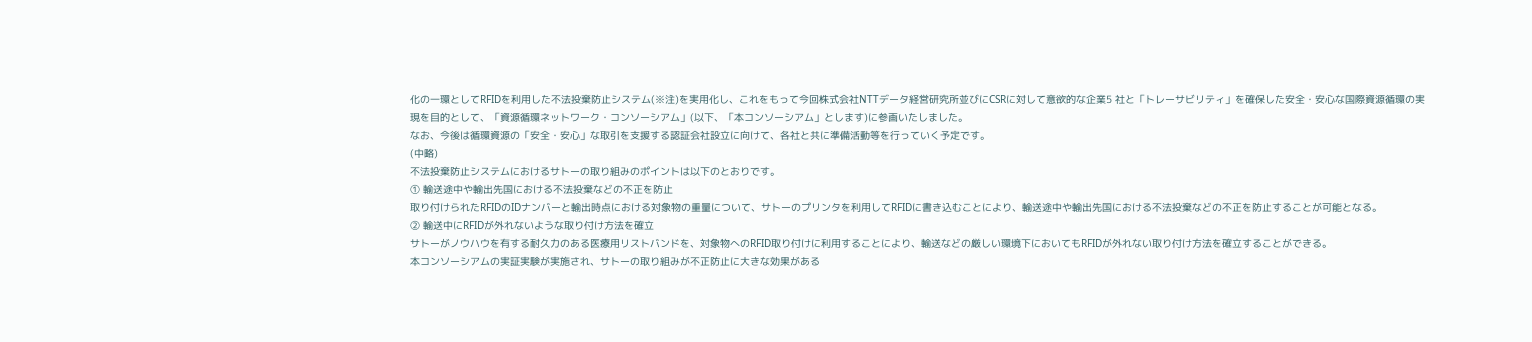化の一環としてRFIDを利用した不法投棄防止システム(※注)を実用化し、これをもって今回株式会社NTTデータ経営研究所並びにCSRに対して意欲的な企業5 社と「トレーサビリティ」を確保した安全・安心な国際資源循環の実現を目的として、「資源循環ネットワーク・コンソーシアム」(以下、「本コンソーシアム」とします)に参画いたしました。
なお、今後は循環資源の「安全・安心」な取引を支援する認証会社設立に向けて、各社と共に準備活動等を行っていく予定です。
(中略)
不法投棄防止システムにおけるサトーの取り組みのポイントは以下のとおりです。
① 輸送途中や輸出先国における不法投棄などの不正を防止
取り付けられたRFIDのIDナンバーと輸出時点における対象物の重量について、サトーのプリンタを利用してRFIDに書き込むことにより、輸送途中や輸出先国における不法投棄などの不正を防止することが可能となる。
② 輸送中にRFIDが外れないような取り付け方法を確立
サトーがノウハウを有する耐久力のある医療用リストバンドを、対象物へのRFID取り付けに利用することにより、輸送などの厳しい環境下においてもRFIDが外れない取り付け方法を確立することができる。
本コンソーシアムの実証実験が実施され、サトーの取り組みが不正防止に大きな効果がある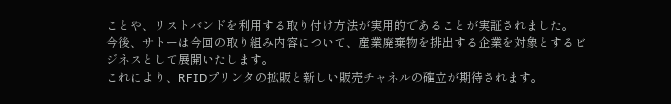ことや、リストバンドを利用する取り付け方法が実用的であることが実証されました。
今後、サトーは今回の取り組み内容について、産業廃棄物を排出する企業を対象とするビジネスとして展開いたします。
これにより、RFIDプリンタの拡販と新しい販売チャネルの確立が期待されます。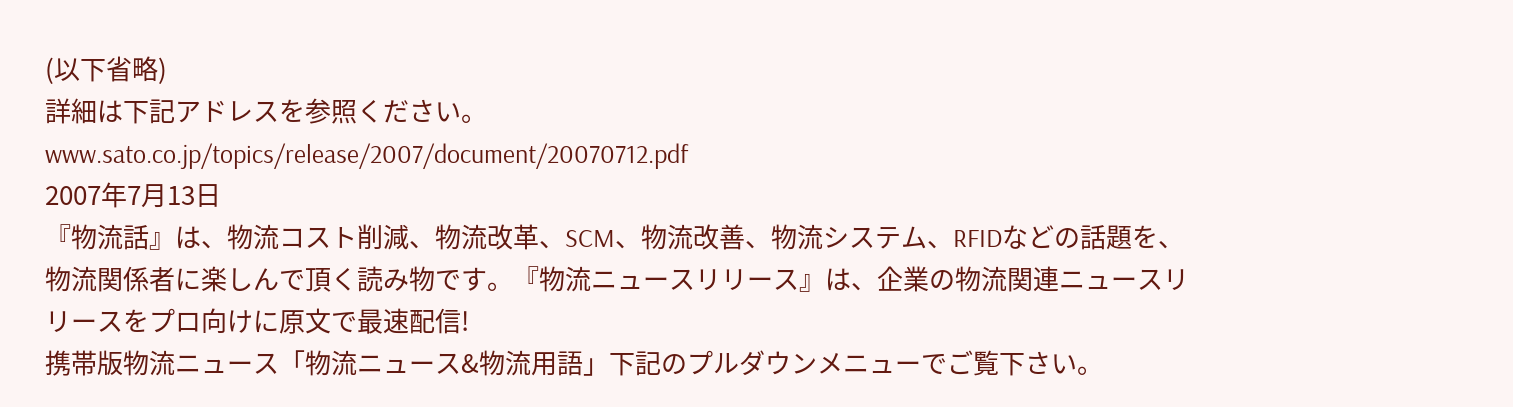(以下省略)
詳細は下記アドレスを参照ください。
www.sato.co.jp/topics/release/2007/document/20070712.pdf
2007年7月13日
『物流話』は、物流コスト削減、物流改革、SCM、物流改善、物流システム、RFIDなどの話題を、物流関係者に楽しんで頂く読み物です。『物流ニュースリリース』は、企業の物流関連ニュースリリースをプロ向けに原文で最速配信!
携帯版物流ニュース「物流ニュース&物流用語」下記のプルダウンメニューでご覧下さい。